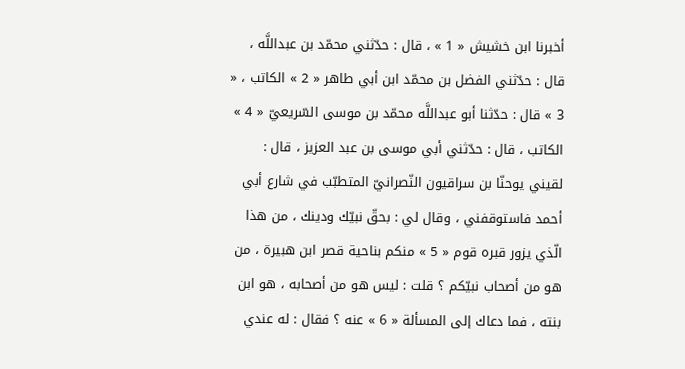أخبرنا ابن خشيش « 1 » ، قال : حدّثني محمّد بن عبداللَّه ، قال : حدّثني الفضل بن محمّد ابن أبي طاهر « 2 » الكاتب ، « 3 » قال : حدّثنا أبو عبداللَّه محمّد بن موسى السّريعيّ « 4 » الكاتب ، قال : حدّثني أبي موسى بن عبد العزيز ، قال : لقيني يوحنّا بن سراقيون النّصرانيّ المتطبّب في شارع أبي أحمد فاستوقفني ، وقال لي : بحقّ نبيّك ودينك ، من هذا الّذي يزور قبره قوم « 5 » منكم بناحية قصر ابن هبيرة ، من هو من أصحاب نبيّكم ؟ قلت : ليس هو من أصحابه ، هو ابن بنته ، فما دعاك إلى المسألة « 6 » عنه ؟ فقال : له عندي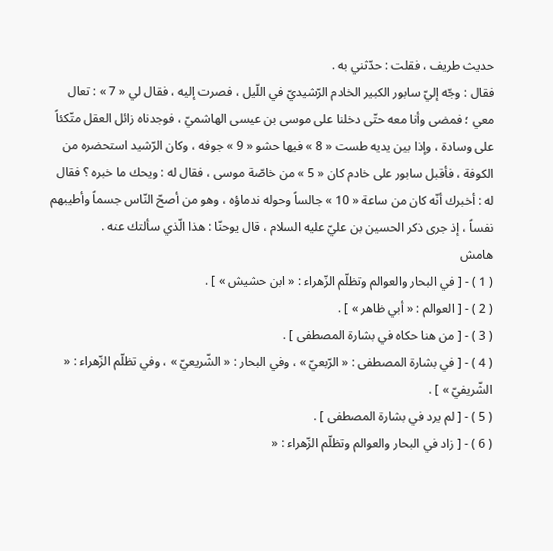حديث طريف ، فقلت : حدّثني به .
فقال : وجّه إليّ سابور الكبير الخادم الرّشيديّ في اللّيل ، فصرت إليه ، فقال لي « 7 » : تعال معي ؛ فمضى وأنا معه حتّى دخلنا على موسى بن عيسى الهاشميّ ، فوجدناه زائل العقل متّكئاً على وسادة ، وإذا بين يديه طست « 8 » فيها حشو « 9 » جوفه ، وكان الرّشيد استحضره من الكوفة ، فأقبل سابور على خادم كان « 5 » من خاصّة موسى ، فقال له : ويحك ما خبره ؟ فقال له : أخبرك أنّه كان من ساعة « 10 » جالساً وحوله ندماؤه ، وهو من أصحّ النّاس جسماً وأطيبهم نفساً ، إذ جرى ذكر الحسين بن عليّ عليه السلام ، قال يوحنّا : هذا الّذي سألتك عنه .
هامش
( 1 ) - [ في البحار والعوالم وتظلّم الزّهراء : « ابن حشيش » ] .
( 2 ) - [ العوالم : « أبي ظاهر » ] .
( 3 ) - [ من هنا حكاه في بشارة المصطفى ] .
( 4 ) - [ في بشارة المصطفى : « الرّبعيّ » ، وفي البحار : « الشّريعيّ » ، وفي تظلّم الزّهراء : « الشّريفيّ » ] .
( 5 ) - [ لم يرد في بشارة المصطفى ] .
( 6 ) - [ زاد في البحار والعوالم وتظلّم الزّهراء : «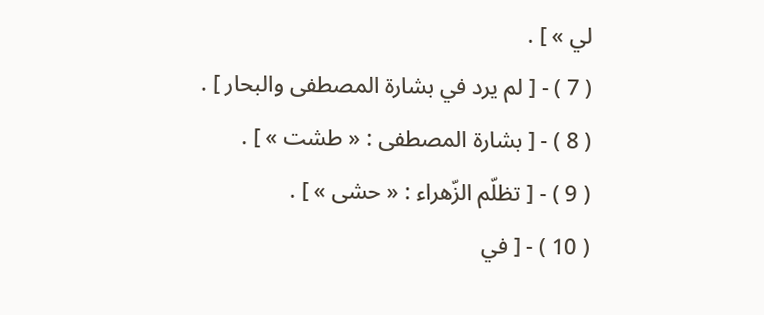لي » ] .
( 7 ) - [ لم يرد في بشارة المصطفى والبحار ] .
( 8 ) - [ بشارة المصطفى : « طشت » ] .
( 9 ) - [ تظلّم الزّهراء : « حشى » ] .
( 10 ) - [ في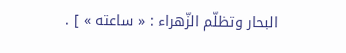البحار وتظلّم الزّهراء : « ساعته » ] .